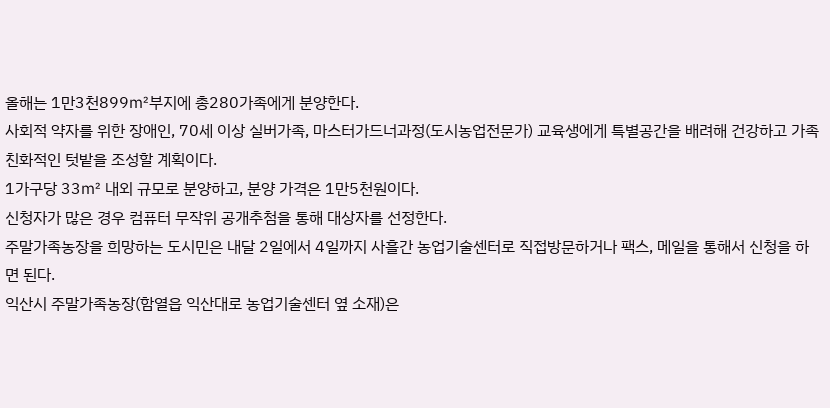올해는 1만3천899㎡부지에 총280가족에게 분양한다.
사회적 약자를 위한 장애인, 70세 이상 실버가족, 마스터가드너과정(도시농업전문가) 교육생에게 특별공간을 배려해 건강하고 가족친화적인 텃밭을 조성할 계획이다.
1가구당 33㎡ 내외 규모로 분양하고, 분양 가격은 1만5천원이다.
신청자가 많은 경우 컴퓨터 무작위 공개추첨을 통해 대상자를 선정한다.
주말가족농장을 희망하는 도시민은 내달 2일에서 4일까지 사흘간 농업기술센터로 직접방문하거나 팩스, 메일을 통해서 신청을 하면 된다.
익산시 주말가족농장(함열읍 익산대로 농업기술센터 옆 소재)은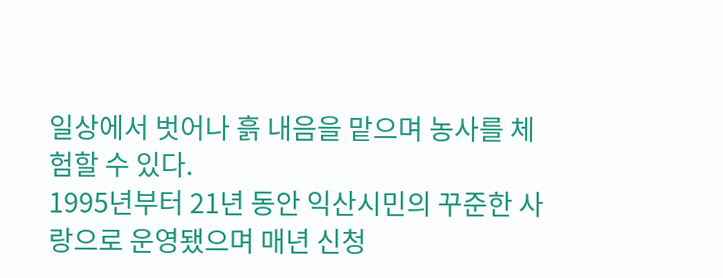일상에서 벗어나 흙 내음을 맡으며 농사를 체험할 수 있다.
1995년부터 21년 동안 익산시민의 꾸준한 사랑으로 운영됐으며 매년 신청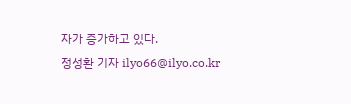자가 증가하고 있다.
정성환 기자 ilyo66@ilyo.co.kr